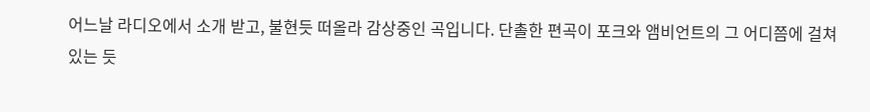어느날 라디오에서 소개 받고, 불현듯 떠올라 감상중인 곡입니다. 단촐한 편곡이 포크와 앰비언트의 그 어디쯤에 걸쳐 있는 듯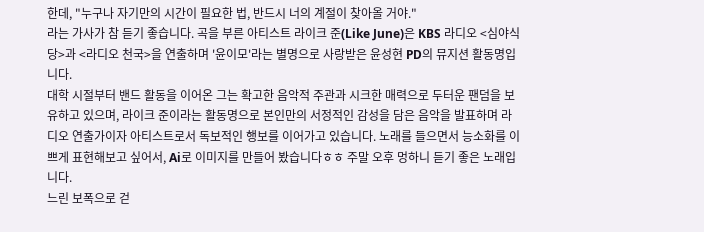한데, "누구나 자기만의 시간이 필요한 법, 반드시 너의 계절이 찾아올 거야."
라는 가사가 참 듣기 좋습니다. 곡을 부른 아티스트 라이크 준(Like June)은 KBS 라디오 <심야식당>과 <라디오 천국>을 연출하며 '윤이모'라는 별명으로 사랑받은 윤성현 PD의 뮤지션 활동명입니다.
대학 시절부터 밴드 활동을 이어온 그는 확고한 음악적 주관과 시크한 매력으로 두터운 팬덤을 보유하고 있으며, 라이크 준이라는 활동명으로 본인만의 서정적인 감성을 담은 음악을 발표하며 라디오 연출가이자 아티스트로서 독보적인 행보를 이어가고 있습니다. 노래를 들으면서 능소화를 이쁘게 표현해보고 싶어서, Ai로 이미지를 만들어 봤습니다ㅎㅎ 주말 오후 멍하니 듣기 좋은 노래입니다.
느린 보폭으로 걷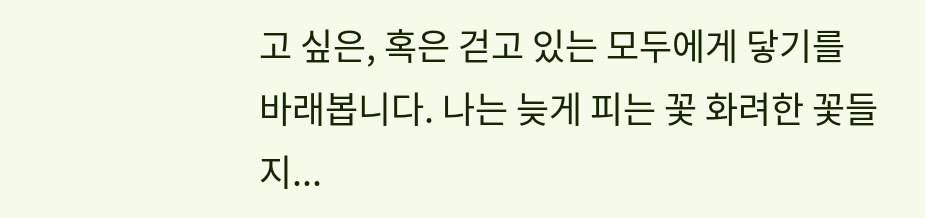고 싶은, 혹은 걷고 있는 모두에게 닿기를 바래봅니다. 나는 늦게 피는 꽃 화려한 꽃들 지...